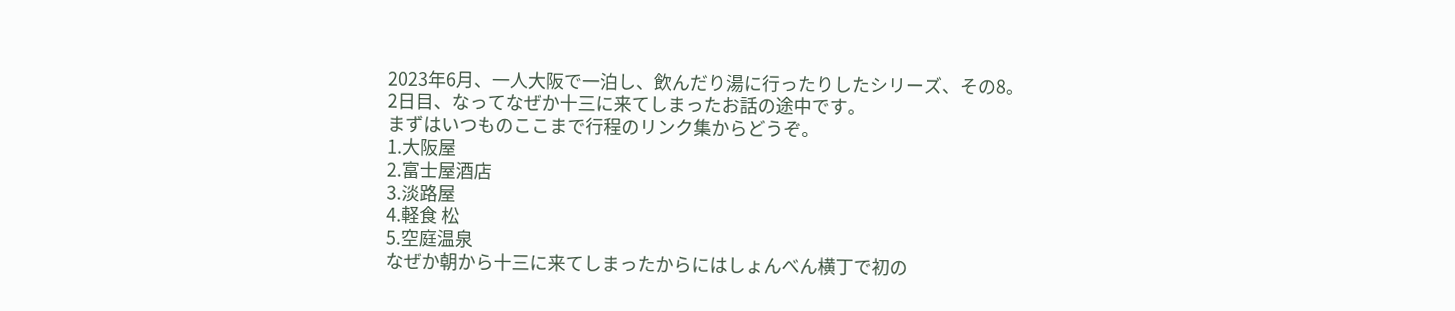2023年6月、一人大阪で一泊し、飲んだり湯に行ったりしたシリーズ、その8。
2日目、なってなぜか十三に来てしまったお話の途中です。
まずはいつものここまで行程のリンク集からどうぞ。
1.大阪屋
2.富士屋酒店
3.淡路屋
4.軽食 松
5.空庭温泉
なぜか朝から十三に来てしまったからにはしょんべん横丁で初の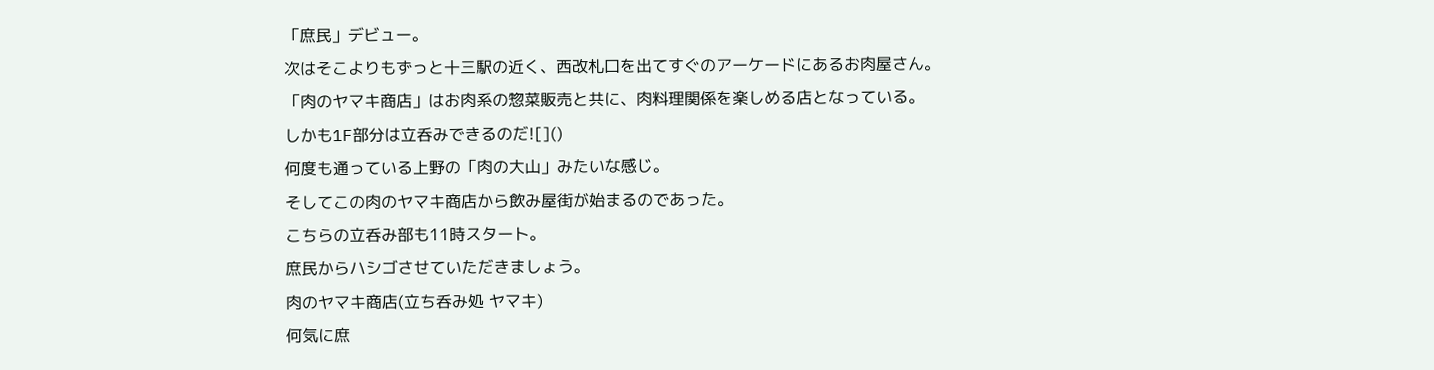「庶民」デビュー。
次はそこよりもずっと十三駅の近く、西改札口を出てすぐのアーケードにあるお肉屋さん。
「肉のヤマキ商店」はお肉系の惣菜販売と共に、肉料理関係を楽しめる店となっている。
しかも1F部分は立呑みできるのだ![]()
何度も通っている上野の「肉の大山」みたいな感じ。
そしてこの肉のヤマキ商店から飲み屋街が始まるのであった。
こちらの立呑み部も11時スタート。
庶民からハシゴさせていただきましょう。
肉のヤマキ商店(立ち呑み処 ヤマキ)
何気に庶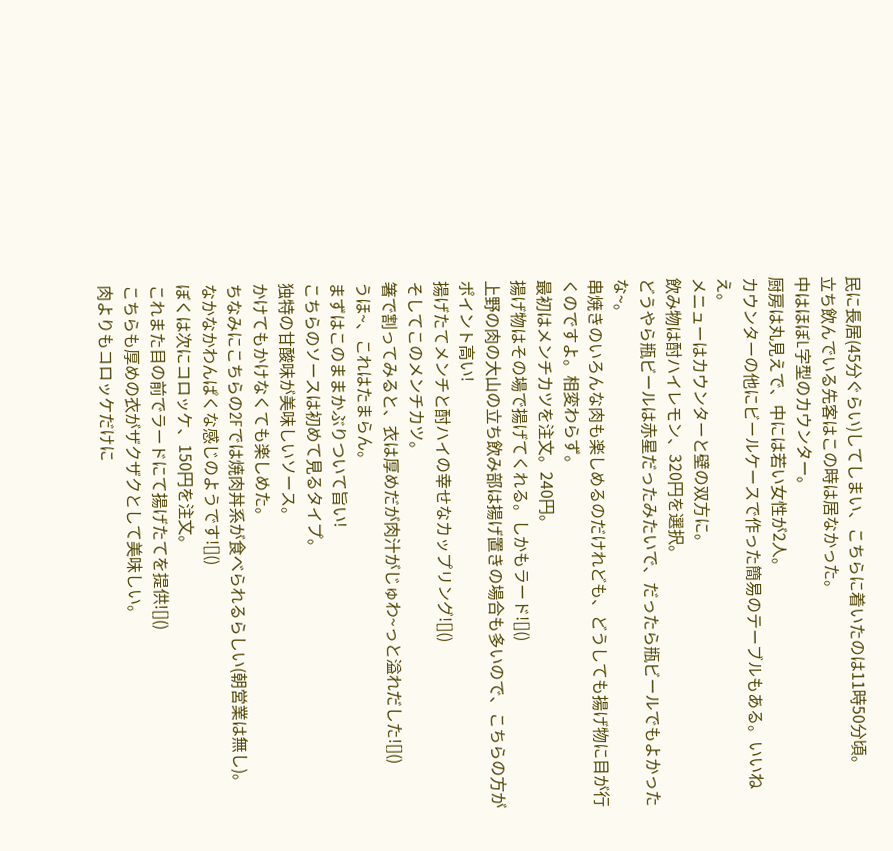民に長居(45分ぐらい)してしまい、こちらに着いたのは11時50分頃。
立ち飲んでいる先客はこの時は居なかった。
中はほぼL字型のカウンター。
厨房は丸見えで、中には若い女性が2人。
カウンターの他にビールケースで作った簡易のテーブルもある。いいねえ。
メニューはカウンターと壁の双方に。
飲み物は酎ハイレモン、320円を選択。
どうやら瓶ビールは赤星だったみたいで、だったら瓶ビールでもよかったな~。
串焼きのいろんな肉も楽しめるのだけれども、どうしても揚げ物に目が行くのですよ。相変わらず。
最初はメンチカツを注文。240円。
揚げ物はその場で揚げてくれる。しかもラード![]()
上野の肉の大山の立ち飲み部は揚げ置きの場合も多いので、こちらの方がポイント高い!
揚げたてメンチと酎ハイの幸せなカップリング![]()
そしてこのメンチカツ。
箸で割ってみると、衣は厚めだが肉汁がじゅわ~っと溢れだした![]()
うほ~、これはたまらん。
まずはこのままかぶりついて旨い!
こちらのソースは初めて見るタイプ。
独特の甘酸味が美味しいソース。
かけてもかけなくても楽しめた。
ちなみにこちらの2Fでは焼肉丼系が食べられるらしい(朝営業は無し)。
なかなかわんぱくな感じのようです![]()
ぼくは次にコロッケ、150円を注文。
これまた目の前でラードにて揚げたてを提供![]()
こちらも厚めの衣がザクザクとして美味しい。
肉よりもコロッケだけに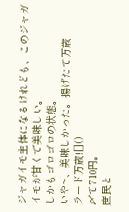ジャガイモ主体になるけれども、このジャガイモが甘くで美味しい。
しかもゴロゴロの状態。
いや~、美味しかった。揚げたて万歳
ラード万歳![]()
〆て710円。
庶民と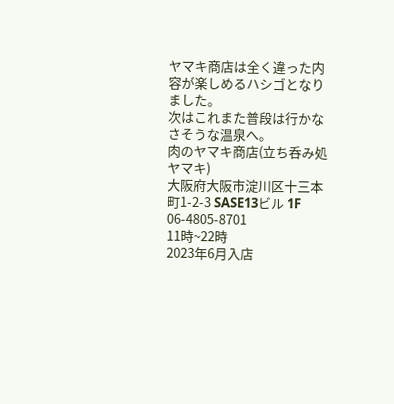ヤマキ商店は全く違った内容が楽しめるハシゴとなりました。
次はこれまた普段は行かなさそうな温泉へ。
肉のヤマキ商店(立ち呑み処 ヤマキ)
大阪府大阪市淀川区十三本町1-2-3 SASE13ビル 1F
06-4805-8701
11時~22時
2023年6月入店